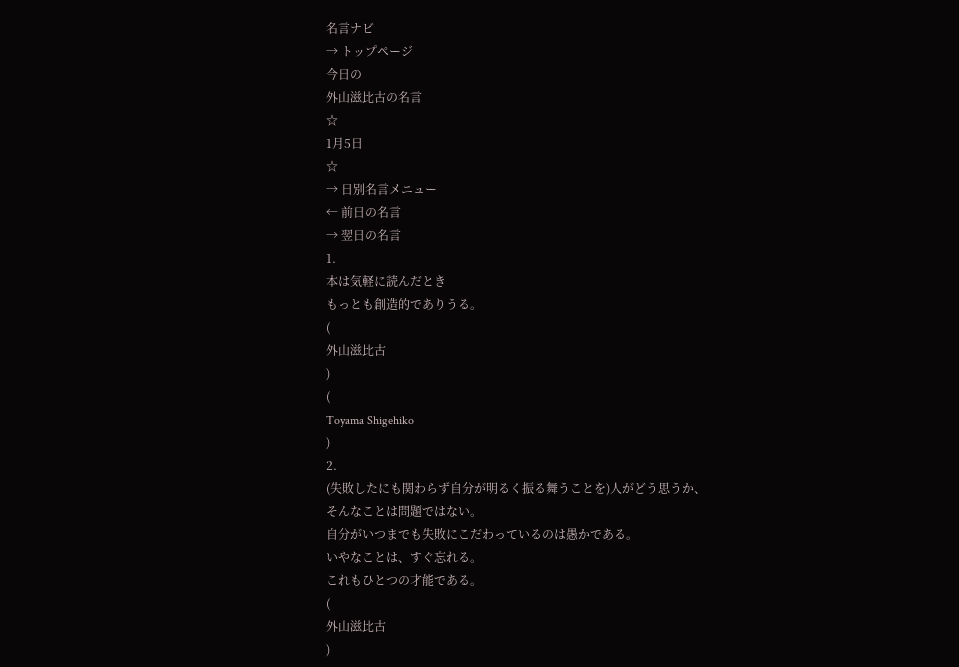名言ナビ
→ トップページ
今日の
外山滋比古の名言
☆
1月5日
☆
→ 日別名言メニュー
← 前日の名言
→ 翌日の名言
1.
本は気軽に読んだとき
もっとも創造的でありうる。
(
外山滋比古
)
(
Toyama Shigehiko
)
2.
(失敗したにも関わらず自分が明るく振る舞うことを)人がどう思うか、
そんなことは問題ではない。
自分がいつまでも失敗にこだわっているのは愚かである。
いやなことは、すぐ忘れる。
これもひとつの才能である。
(
外山滋比古
)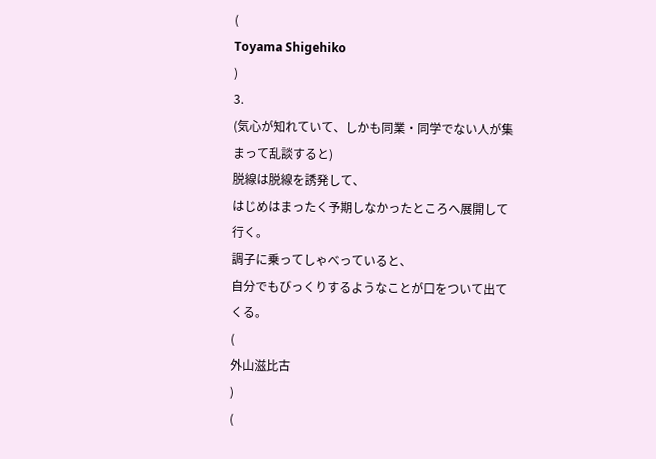(
Toyama Shigehiko
)
3.
(気心が知れていて、しかも同業・同学でない人が集まって乱談すると)
脱線は脱線を誘発して、
はじめはまったく予期しなかったところへ展開して行く。
調子に乗ってしゃべっていると、
自分でもびっくりするようなことが口をついて出てくる。
(
外山滋比古
)
(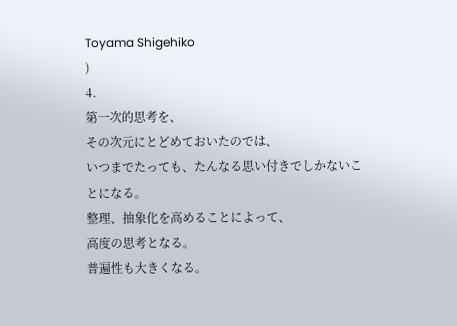Toyama Shigehiko
)
4.
第一次的思考を、
その次元にとどめておいたのでは、
いつまでたっても、たんなる思い付きでしかないことになる。
整理、抽象化を高めることによって、
高度の思考となる。
普遍性も大きくなる。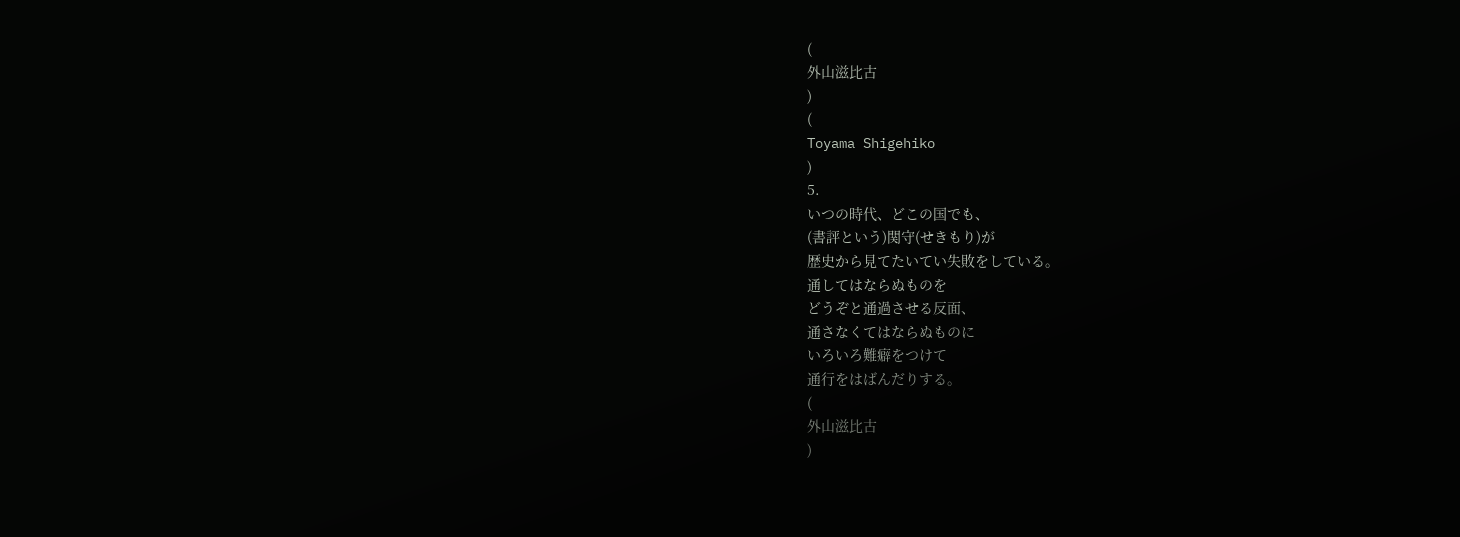(
外山滋比古
)
(
Toyama Shigehiko
)
5.
いつの時代、どこの国でも、
(書評という)関守(せきもり)が
歴史から見てたいてい失敗をしている。
通してはならぬものを
どうぞと通過させる反面、
通さなくてはならぬものに
いろいろ難癖をつけて
通行をはばんだりする。
(
外山滋比古
)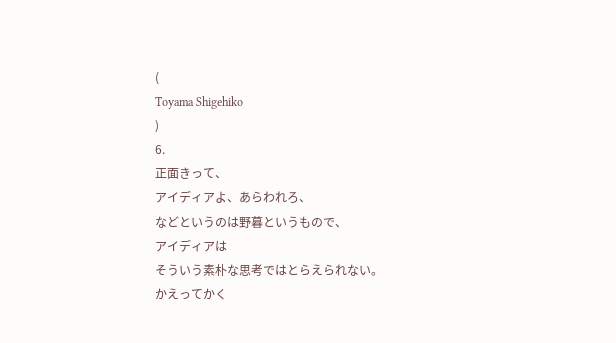(
Toyama Shigehiko
)
6.
正面きって、
アイディアよ、あらわれろ、
などというのは野暮というもので、
アイディアは
そういう素朴な思考ではとらえられない。
かえってかく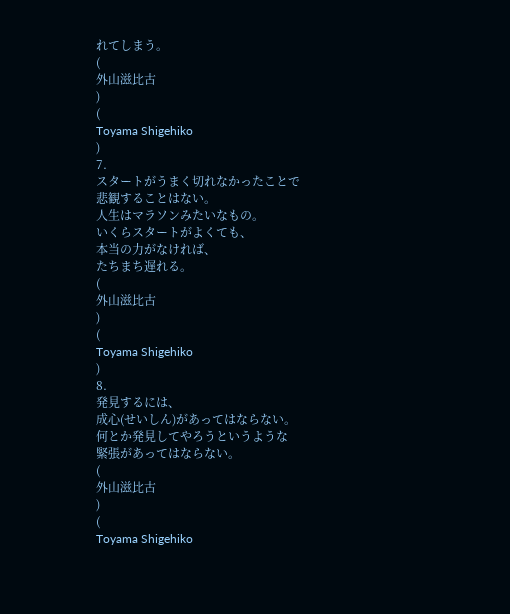れてしまう。
(
外山滋比古
)
(
Toyama Shigehiko
)
7.
スタートがうまく切れなかったことで
悲観することはない。
人生はマラソンみたいなもの。
いくらスタートがよくても、
本当の力がなければ、
たちまち遅れる。
(
外山滋比古
)
(
Toyama Shigehiko
)
8.
発見するには、
成心(せいしん)があってはならない。
何とか発見してやろうというような
緊張があってはならない。
(
外山滋比古
)
(
Toyama Shigehiko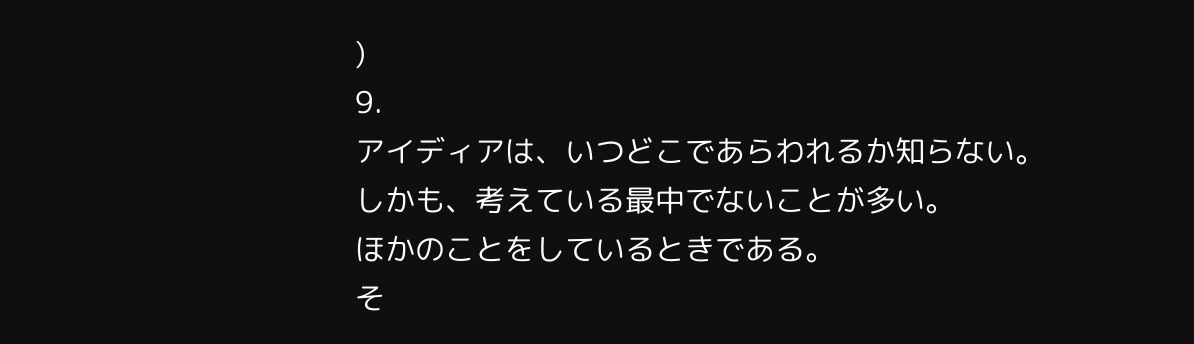)
9.
アイディアは、いつどこであらわれるか知らない。
しかも、考えている最中でないことが多い。
ほかのことをしているときである。
そ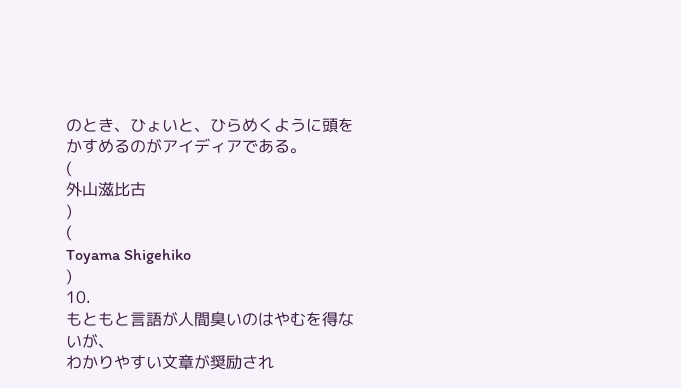のとき、ひょいと、ひらめくように頭をかすめるのがアイディアである。
(
外山滋比古
)
(
Toyama Shigehiko
)
10.
もともと言語が人間臭いのはやむを得ないが、
わかりやすい文章が奨励され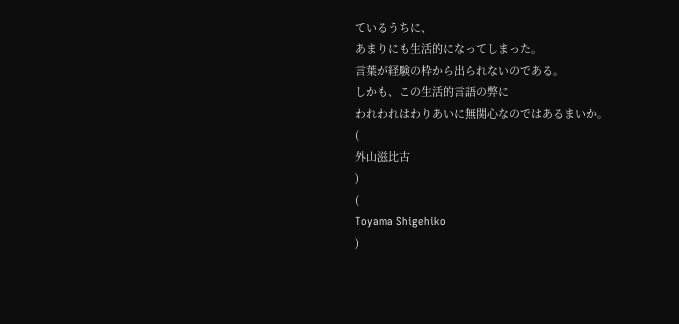ているうちに、
あまりにも生活的になってしまった。
言葉が経験の枠から出られないのである。
しかも、この生活的言語の弊に
われわれはわりあいに無関心なのではあるまいか。
(
外山滋比古
)
(
Toyama Shigehiko
)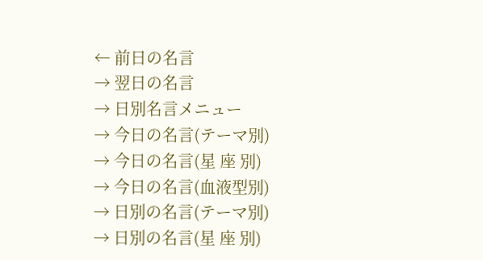← 前日の名言
→ 翌日の名言
→ 日別名言メニュー
→ 今日の名言(テーマ別)
→ 今日の名言(星 座 別)
→ 今日の名言(血液型別)
→ 日別の名言(テーマ別)
→ 日別の名言(星 座 別)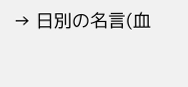→ 日別の名言(血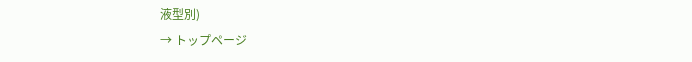液型別)
→ トップページ